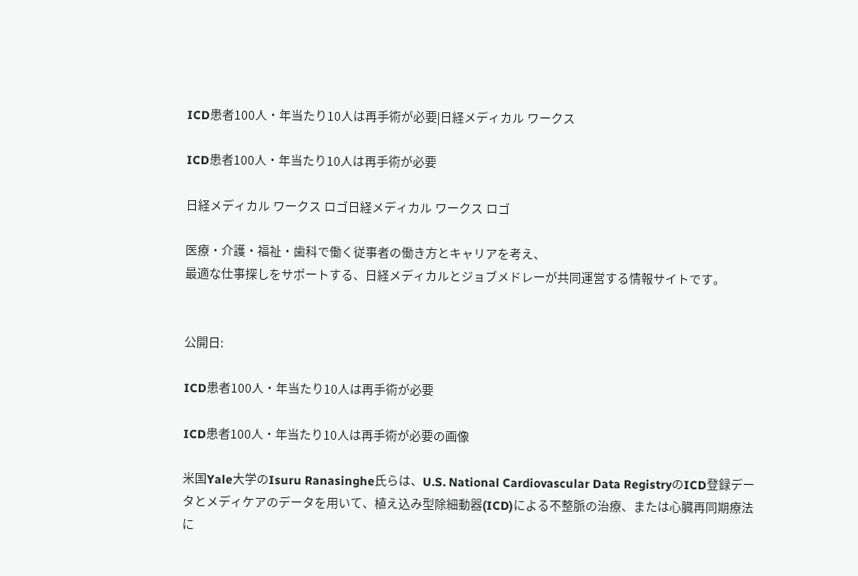ICD患者100人・年当たり10人は再手術が必要|日経メディカル ワークス

ICD患者100人・年当たり10人は再手術が必要

日経メディカル ワークス ロゴ日経メディカル ワークス ロゴ

医療・介護・福祉・歯科で働く従事者の働き方とキャリアを考え、
最適な仕事探しをサポートする、日経メディカルとジョブメドレーが共同運営する情報サイトです。


公開日:

ICD患者100人・年当たり10人は再手術が必要

ICD患者100人・年当たり10人は再手術が必要の画像

米国Yale大学のIsuru Ranasinghe氏らは、U.S. National Cardiovascular Data RegistryのICD登録データとメディケアのデータを用いて、植え込み型除細動器(ICD)による不整脈の治療、または心臓再同期療法に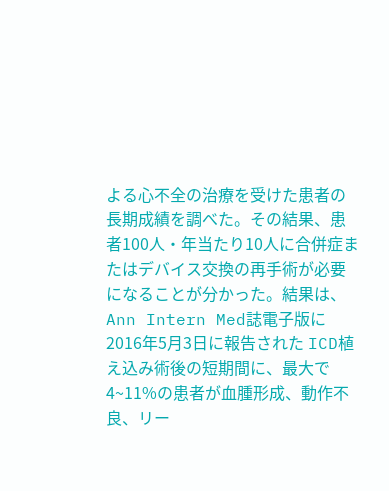よる心不全の治療を受けた患者の長期成績を調べた。その結果、患者100人・年当たり10人に合併症またはデバイス交換の再手術が必要になることが分かった。結果は、Ann Intern Med誌電子版に2016年5月3日に報告された ICD植え込み術後の短期間に、最大で4~11%の患者が血腫形成、動作不良、リー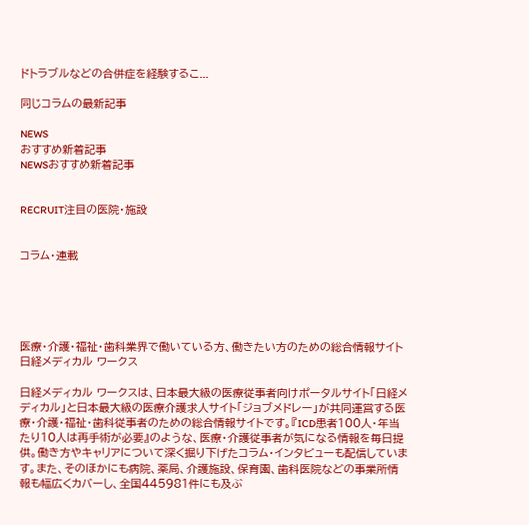ドトラブルなどの合併症を経験するこ...

同じコラムの最新記事

NEWS
おすすめ新着記事
NEWSおすすめ新着記事


RECRUIT注目の医院・施設


コラム・連載





医療・介護・福祉・歯科業界で働いている方、働きたい方のための総合情報サイト 日経メディカル ワークス

日経メディカル ワークスは、日本最大級の医療従事者向けポータルサイト「日経メディカル」と日本最大級の医療介護求人サイト「ジョブメドレー」が共同運営する医療・介護・福祉・歯科従事者のための総合情報サイトです。『ICD患者100人・年当たり10人は再手術が必要』のような、医療・介護従事者が気になる情報を毎日提供。働き方やキャリアについて深く掘り下げたコラム・インタビューも配信しています。また、そのほかにも病院、薬局、介護施設、保育園、歯科医院などの事業所情報も幅広くカバーし、全国445981件にも及ぶ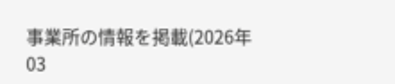事業所の情報を掲載(2026年03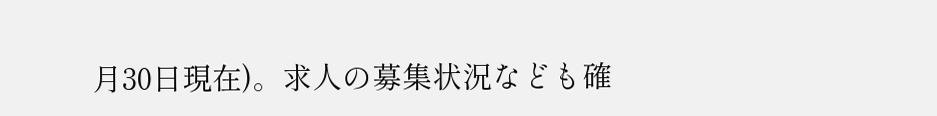月30日現在)。求人の募集状況なども確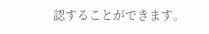認することができます。